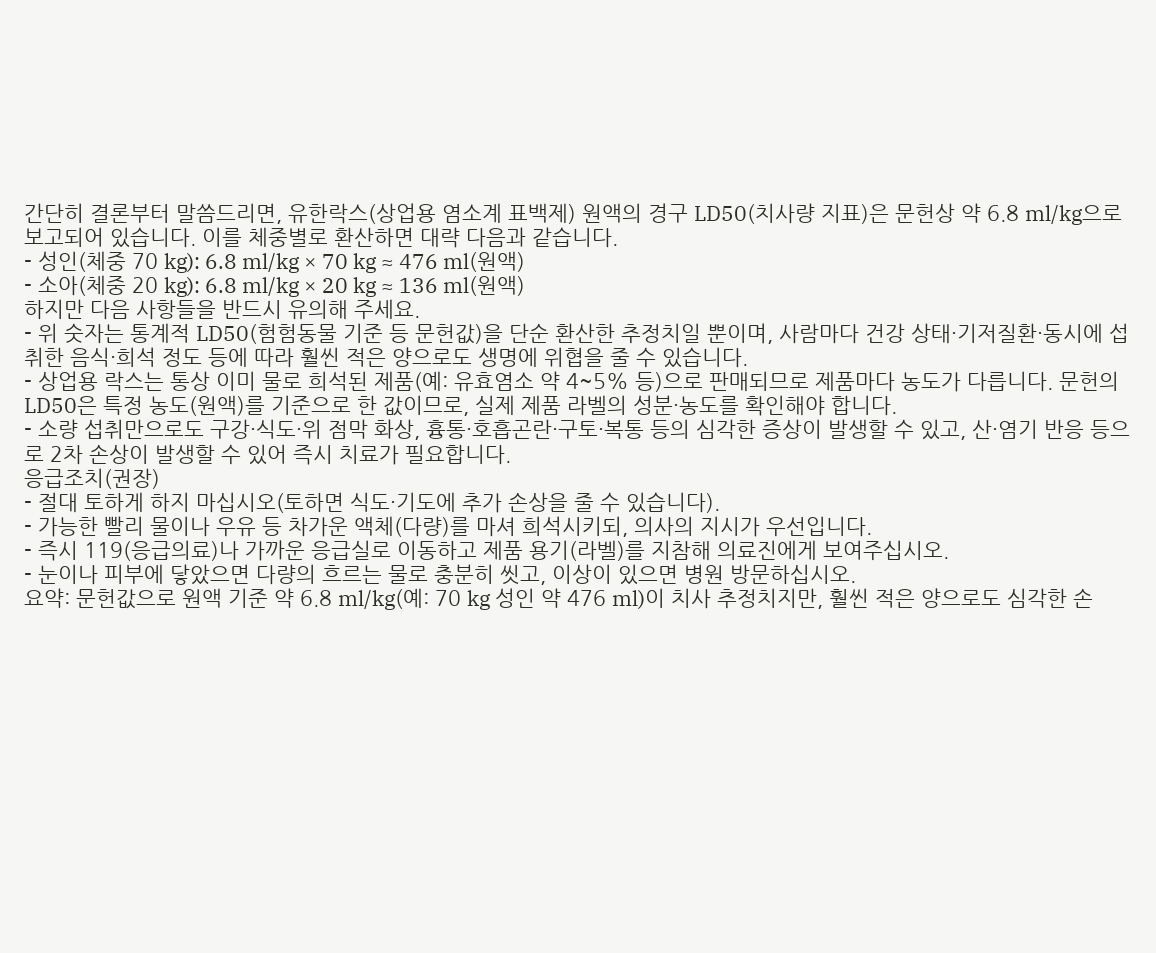간단히 결론부터 말씀드리면, 유한락스(상업용 염소계 표백제) 원액의 경구 LD50(치사량 지표)은 문헌상 약 6.8 ml/kg으로 보고되어 있습니다. 이를 체중별로 환산하면 대략 다음과 같습니다.
- 성인(체중 70 kg): 6.8 ml/kg × 70 kg ≈ 476 ml(원액)
- 소아(체중 20 kg): 6.8 ml/kg × 20 kg ≈ 136 ml(원액)
하지만 다음 사항들을 반드시 유의해 주세요.
- 위 숫자는 통계적 LD50(험험동물 기준 등 문헌값)을 단순 환산한 추정치일 뿐이며, 사람마다 건강 상태·기저질환·동시에 섭취한 음식·희석 정도 등에 따라 훨씬 적은 양으로도 생명에 위협을 줄 수 있습니다.
- 상업용 락스는 통상 이미 물로 희석된 제품(예: 유효염소 약 4~5% 등)으로 판매되므로 제품마다 농도가 다릅니다. 문헌의 LD50은 특정 농도(원액)를 기준으로 한 값이므로, 실제 제품 라벨의 성분·농도를 확인해야 합니다.
- 소량 섭취만으로도 구강·식도·위 점막 화상, 흉통·호흡곤란·구토·복통 등의 심각한 증상이 발생할 수 있고, 산·염기 반응 등으로 2차 손상이 발생할 수 있어 즉시 치료가 필요합니다.
응급조치(권장)
- 절대 토하게 하지 마십시오(토하면 식도·기도에 추가 손상을 줄 수 있습니다).
- 가능한 빨리 물이나 우유 등 차가운 액체(다량)를 마셔 희석시키되, 의사의 지시가 우선입니다.
- 즉시 119(응급의료)나 가까운 응급실로 이동하고 제품 용기(라벨)를 지참해 의료진에게 보여주십시오.
- 눈이나 피부에 닿았으면 다량의 흐르는 물로 충분히 씻고, 이상이 있으면 병원 방문하십시오.
요약: 문헌값으로 원액 기준 약 6.8 ml/kg(예: 70 kg 성인 약 476 ml)이 치사 추정치지만, 훨씬 적은 양으로도 심각한 손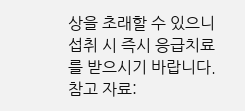상을 초래할 수 있으니 섭취 시 즉시 응급치료를 받으시기 바랍니다.
참고 자료: